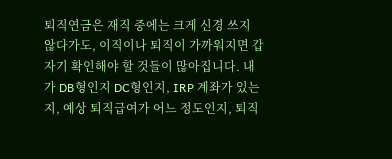퇴직연금은 재직 중에는 크게 신경 쓰지 않다가도, 이직이나 퇴직이 가까워지면 갑자기 확인해야 할 것들이 많아집니다. 내가 DB형인지 DC형인지, IRP 계좌가 있는지, 예상 퇴직급여가 어느 정도인지, 퇴직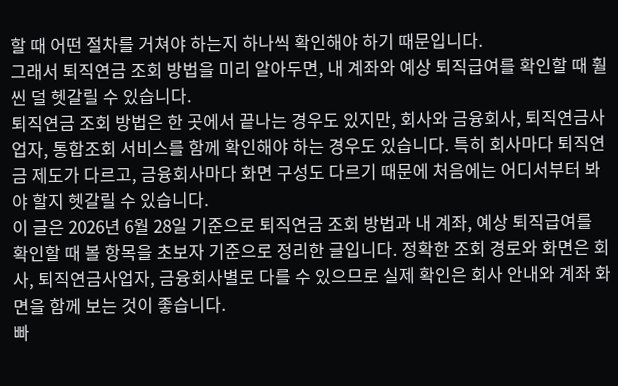할 때 어떤 절차를 거쳐야 하는지 하나씩 확인해야 하기 때문입니다.
그래서 퇴직연금 조회 방법을 미리 알아두면, 내 계좌와 예상 퇴직급여를 확인할 때 훨씬 덜 헷갈릴 수 있습니다.
퇴직연금 조회 방법은 한 곳에서 끝나는 경우도 있지만, 회사와 금융회사, 퇴직연금사업자, 통합조회 서비스를 함께 확인해야 하는 경우도 있습니다. 특히 회사마다 퇴직연금 제도가 다르고, 금융회사마다 화면 구성도 다르기 때문에 처음에는 어디서부터 봐야 할지 헷갈릴 수 있습니다.
이 글은 2026년 6월 28일 기준으로 퇴직연금 조회 방법과 내 계좌, 예상 퇴직급여를 확인할 때 볼 항목을 초보자 기준으로 정리한 글입니다. 정확한 조회 경로와 화면은 회사, 퇴직연금사업자, 금융회사별로 다를 수 있으므로 실제 확인은 회사 안내와 계좌 화면을 함께 보는 것이 좋습니다.
빠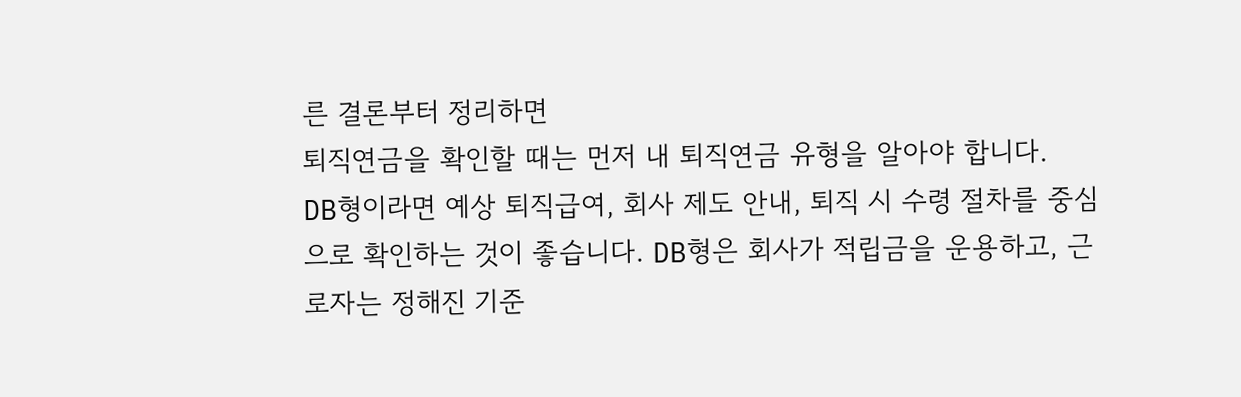른 결론부터 정리하면
퇴직연금을 확인할 때는 먼저 내 퇴직연금 유형을 알아야 합니다.
DB형이라면 예상 퇴직급여, 회사 제도 안내, 퇴직 시 수령 절차를 중심으로 확인하는 것이 좋습니다. DB형은 회사가 적립금을 운용하고, 근로자는 정해진 기준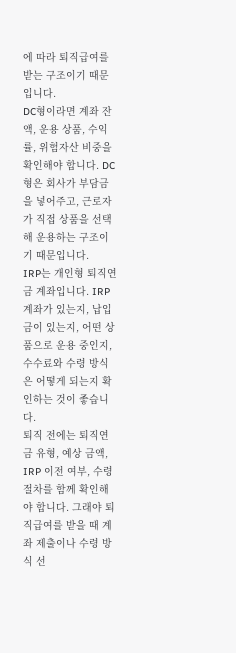에 따라 퇴직급여를 받는 구조이기 때문입니다.
DC형이라면 계좌 잔액, 운용 상품, 수익률, 위험자산 비중을 확인해야 합니다. DC형은 회사가 부담금을 넣어주고, 근로자가 직접 상품을 선택해 운용하는 구조이기 때문입니다.
IRP는 개인형 퇴직연금 계좌입니다. IRP 계좌가 있는지, 납입금이 있는지, 어떤 상품으로 운용 중인지, 수수료와 수령 방식은 어떻게 되는지 확인하는 것이 좋습니다.
퇴직 전에는 퇴직연금 유형, 예상 금액, IRP 이전 여부, 수령 절차를 함께 확인해야 합니다. 그래야 퇴직급여를 받을 때 계좌 제출이나 수령 방식 선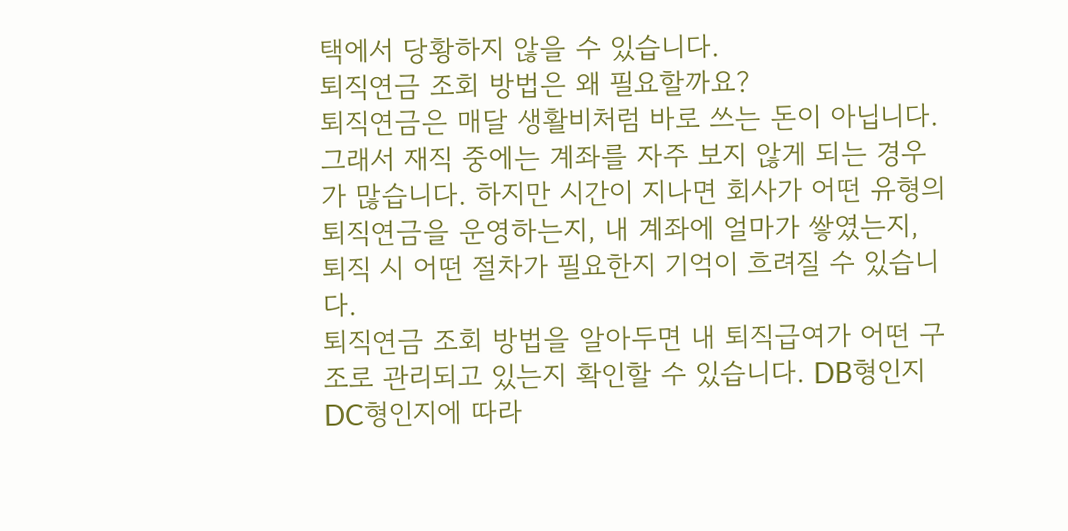택에서 당황하지 않을 수 있습니다.
퇴직연금 조회 방법은 왜 필요할까요?
퇴직연금은 매달 생활비처럼 바로 쓰는 돈이 아닙니다. 그래서 재직 중에는 계좌를 자주 보지 않게 되는 경우가 많습니다. 하지만 시간이 지나면 회사가 어떤 유형의 퇴직연금을 운영하는지, 내 계좌에 얼마가 쌓였는지, 퇴직 시 어떤 절차가 필요한지 기억이 흐려질 수 있습니다.
퇴직연금 조회 방법을 알아두면 내 퇴직급여가 어떤 구조로 관리되고 있는지 확인할 수 있습니다. DB형인지 DC형인지에 따라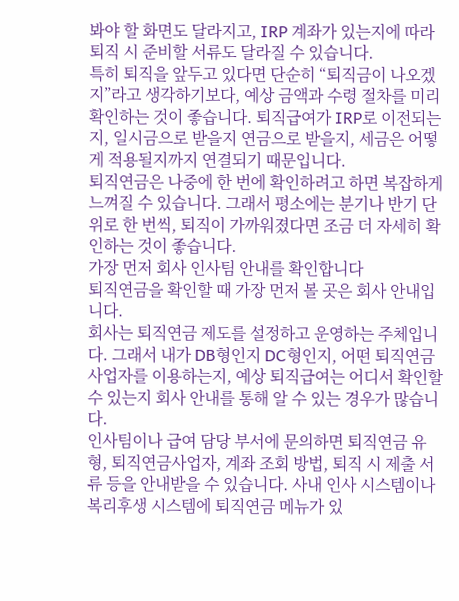봐야 할 화면도 달라지고, IRP 계좌가 있는지에 따라 퇴직 시 준비할 서류도 달라질 수 있습니다.
특히 퇴직을 앞두고 있다면 단순히 “퇴직금이 나오겠지”라고 생각하기보다, 예상 금액과 수령 절차를 미리 확인하는 것이 좋습니다. 퇴직급여가 IRP로 이전되는지, 일시금으로 받을지 연금으로 받을지, 세금은 어떻게 적용될지까지 연결되기 때문입니다.
퇴직연금은 나중에 한 번에 확인하려고 하면 복잡하게 느껴질 수 있습니다. 그래서 평소에는 분기나 반기 단위로 한 번씩, 퇴직이 가까워졌다면 조금 더 자세히 확인하는 것이 좋습니다.
가장 먼저 회사 인사팀 안내를 확인합니다
퇴직연금을 확인할 때 가장 먼저 볼 곳은 회사 안내입니다.
회사는 퇴직연금 제도를 설정하고 운영하는 주체입니다. 그래서 내가 DB형인지 DC형인지, 어떤 퇴직연금사업자를 이용하는지, 예상 퇴직급여는 어디서 확인할 수 있는지 회사 안내를 통해 알 수 있는 경우가 많습니다.
인사팀이나 급여 담당 부서에 문의하면 퇴직연금 유형, 퇴직연금사업자, 계좌 조회 방법, 퇴직 시 제출 서류 등을 안내받을 수 있습니다. 사내 인사 시스템이나 복리후생 시스템에 퇴직연금 메뉴가 있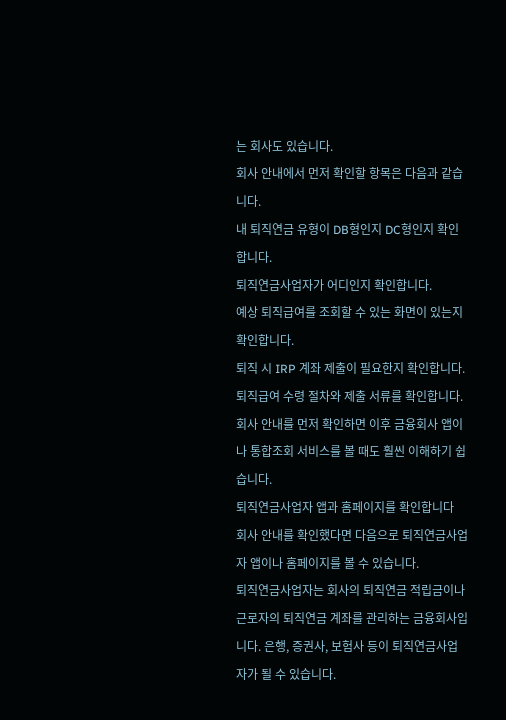는 회사도 있습니다.
회사 안내에서 먼저 확인할 항목은 다음과 같습니다.
내 퇴직연금 유형이 DB형인지 DC형인지 확인합니다.
퇴직연금사업자가 어디인지 확인합니다.
예상 퇴직급여를 조회할 수 있는 화면이 있는지 확인합니다.
퇴직 시 IRP 계좌 제출이 필요한지 확인합니다.
퇴직급여 수령 절차와 제출 서류를 확인합니다.
회사 안내를 먼저 확인하면 이후 금융회사 앱이나 통합조회 서비스를 볼 때도 훨씬 이해하기 쉽습니다.
퇴직연금사업자 앱과 홈페이지를 확인합니다
회사 안내를 확인했다면 다음으로 퇴직연금사업자 앱이나 홈페이지를 볼 수 있습니다.
퇴직연금사업자는 회사의 퇴직연금 적립금이나 근로자의 퇴직연금 계좌를 관리하는 금융회사입니다. 은행, 증권사, 보험사 등이 퇴직연금사업자가 될 수 있습니다.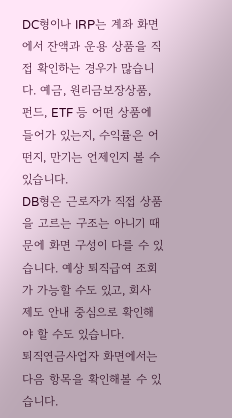DC형이나 IRP는 계좌 화면에서 잔액과 운용 상품을 직접 확인하는 경우가 많습니다. 예금, 원리금보장상품, 펀드, ETF 등 어떤 상품에 들어가 있는지, 수익률은 어떤지, 만기는 언제인지 볼 수 있습니다.
DB형은 근로자가 직접 상품을 고르는 구조는 아니기 때문에 화면 구성이 다를 수 있습니다. 예상 퇴직급여 조회가 가능할 수도 있고, 회사 제도 안내 중심으로 확인해야 할 수도 있습니다.
퇴직연금사업자 화면에서는 다음 항목을 확인해볼 수 있습니다.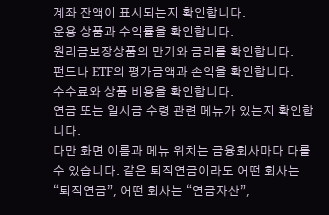계좌 잔액이 표시되는지 확인합니다.
운용 상품과 수익률을 확인합니다.
원리금보장상품의 만기와 금리를 확인합니다.
펀드나 ETF의 평가금액과 손익을 확인합니다.
수수료와 상품 비용을 확인합니다.
연금 또는 일시금 수령 관련 메뉴가 있는지 확인합니다.
다만 화면 이름과 메뉴 위치는 금융회사마다 다를 수 있습니다. 같은 퇴직연금이라도 어떤 회사는 “퇴직연금”, 어떤 회사는 “연금자산”,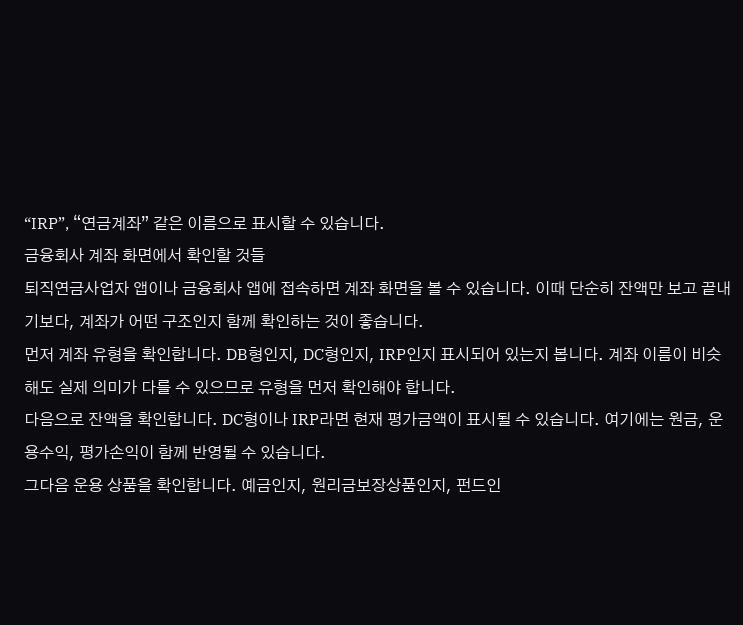“IRP”, “연금계좌” 같은 이름으로 표시할 수 있습니다.
금융회사 계좌 화면에서 확인할 것들
퇴직연금사업자 앱이나 금융회사 앱에 접속하면 계좌 화면을 볼 수 있습니다. 이때 단순히 잔액만 보고 끝내기보다, 계좌가 어떤 구조인지 함께 확인하는 것이 좋습니다.
먼저 계좌 유형을 확인합니다. DB형인지, DC형인지, IRP인지 표시되어 있는지 봅니다. 계좌 이름이 비슷해도 실제 의미가 다를 수 있으므로 유형을 먼저 확인해야 합니다.
다음으로 잔액을 확인합니다. DC형이나 IRP라면 현재 평가금액이 표시될 수 있습니다. 여기에는 원금, 운용수익, 평가손익이 함께 반영될 수 있습니다.
그다음 운용 상품을 확인합니다. 예금인지, 원리금보장상품인지, 펀드인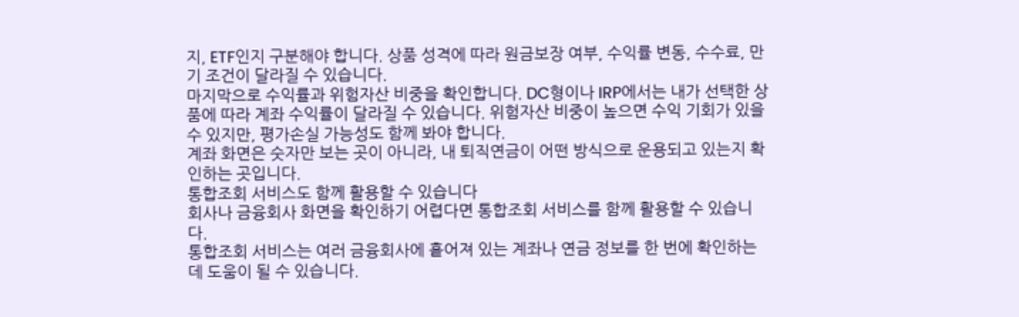지, ETF인지 구분해야 합니다. 상품 성격에 따라 원금보장 여부, 수익률 변동, 수수료, 만기 조건이 달라질 수 있습니다.
마지막으로 수익률과 위험자산 비중을 확인합니다. DC형이나 IRP에서는 내가 선택한 상품에 따라 계좌 수익률이 달라질 수 있습니다. 위험자산 비중이 높으면 수익 기회가 있을 수 있지만, 평가손실 가능성도 함께 봐야 합니다.
계좌 화면은 숫자만 보는 곳이 아니라, 내 퇴직연금이 어떤 방식으로 운용되고 있는지 확인하는 곳입니다.
통합조회 서비스도 함께 활용할 수 있습니다
회사나 금융회사 화면을 확인하기 어렵다면 통합조회 서비스를 함께 활용할 수 있습니다.
통합조회 서비스는 여러 금융회사에 흩어져 있는 계좌나 연금 정보를 한 번에 확인하는 데 도움이 될 수 있습니다.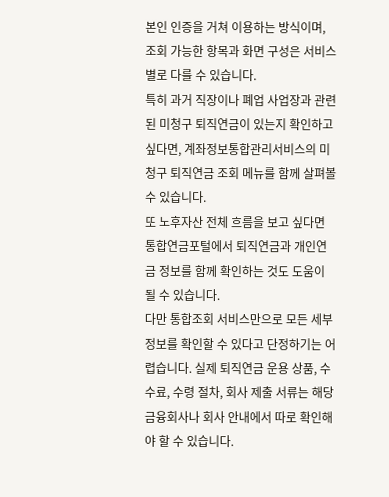본인 인증을 거쳐 이용하는 방식이며, 조회 가능한 항목과 화면 구성은 서비스별로 다를 수 있습니다.
특히 과거 직장이나 폐업 사업장과 관련된 미청구 퇴직연금이 있는지 확인하고 싶다면, 계좌정보통합관리서비스의 미청구 퇴직연금 조회 메뉴를 함께 살펴볼 수 있습니다.
또 노후자산 전체 흐름을 보고 싶다면 통합연금포털에서 퇴직연금과 개인연금 정보를 함께 확인하는 것도 도움이 될 수 있습니다.
다만 통합조회 서비스만으로 모든 세부 정보를 확인할 수 있다고 단정하기는 어렵습니다. 실제 퇴직연금 운용 상품, 수수료, 수령 절차, 회사 제출 서류는 해당 금융회사나 회사 안내에서 따로 확인해야 할 수 있습니다.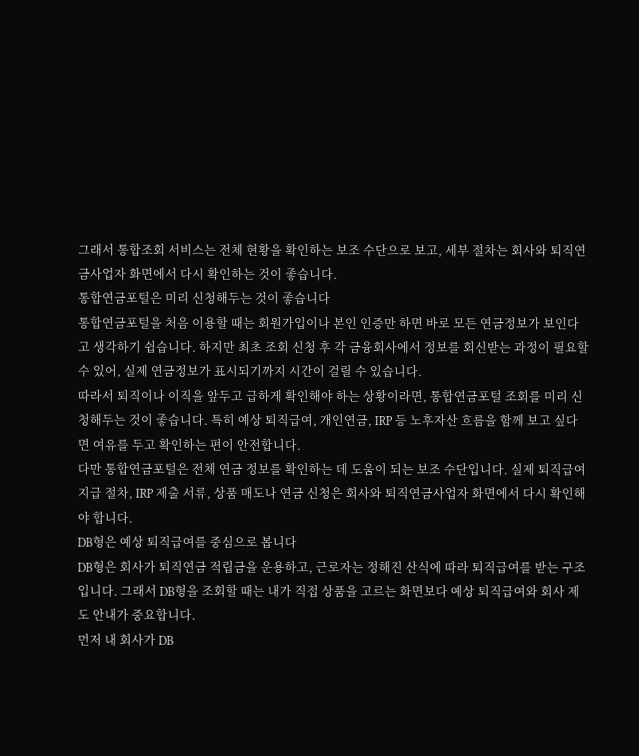그래서 통합조회 서비스는 전체 현황을 확인하는 보조 수단으로 보고, 세부 절차는 회사와 퇴직연금사업자 화면에서 다시 확인하는 것이 좋습니다.
통합연금포털은 미리 신청해두는 것이 좋습니다
통합연금포털을 처음 이용할 때는 회원가입이나 본인 인증만 하면 바로 모든 연금정보가 보인다고 생각하기 쉽습니다. 하지만 최초 조회 신청 후 각 금융회사에서 정보를 회신받는 과정이 필요할 수 있어, 실제 연금정보가 표시되기까지 시간이 걸릴 수 있습니다.
따라서 퇴직이나 이직을 앞두고 급하게 확인해야 하는 상황이라면, 통합연금포털 조회를 미리 신청해두는 것이 좋습니다. 특히 예상 퇴직급여, 개인연금, IRP 등 노후자산 흐름을 함께 보고 싶다면 여유를 두고 확인하는 편이 안전합니다.
다만 통합연금포털은 전체 연금 정보를 확인하는 데 도움이 되는 보조 수단입니다. 실제 퇴직급여 지급 절차, IRP 제출 서류, 상품 매도나 연금 신청은 회사와 퇴직연금사업자 화면에서 다시 확인해야 합니다.
DB형은 예상 퇴직급여를 중심으로 봅니다
DB형은 회사가 퇴직연금 적립금을 운용하고, 근로자는 정해진 산식에 따라 퇴직급여를 받는 구조입니다. 그래서 DB형을 조회할 때는 내가 직접 상품을 고르는 화면보다 예상 퇴직급여와 회사 제도 안내가 중요합니다.
먼저 내 회사가 DB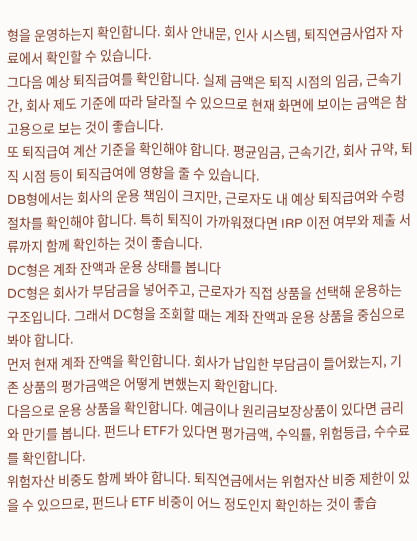형을 운영하는지 확인합니다. 회사 안내문, 인사 시스템, 퇴직연금사업자 자료에서 확인할 수 있습니다.
그다음 예상 퇴직급여를 확인합니다. 실제 금액은 퇴직 시점의 임금, 근속기간, 회사 제도 기준에 따라 달라질 수 있으므로 현재 화면에 보이는 금액은 참고용으로 보는 것이 좋습니다.
또 퇴직급여 계산 기준을 확인해야 합니다. 평균임금, 근속기간, 회사 규약, 퇴직 시점 등이 퇴직급여에 영향을 줄 수 있습니다.
DB형에서는 회사의 운용 책임이 크지만, 근로자도 내 예상 퇴직급여와 수령 절차를 확인해야 합니다. 특히 퇴직이 가까워졌다면 IRP 이전 여부와 제출 서류까지 함께 확인하는 것이 좋습니다.
DC형은 계좌 잔액과 운용 상태를 봅니다
DC형은 회사가 부담금을 넣어주고, 근로자가 직접 상품을 선택해 운용하는 구조입니다. 그래서 DC형을 조회할 때는 계좌 잔액과 운용 상품을 중심으로 봐야 합니다.
먼저 현재 계좌 잔액을 확인합니다. 회사가 납입한 부담금이 들어왔는지, 기존 상품의 평가금액은 어떻게 변했는지 확인합니다.
다음으로 운용 상품을 확인합니다. 예금이나 원리금보장상품이 있다면 금리와 만기를 봅니다. 펀드나 ETF가 있다면 평가금액, 수익률, 위험등급, 수수료를 확인합니다.
위험자산 비중도 함께 봐야 합니다. 퇴직연금에서는 위험자산 비중 제한이 있을 수 있으므로, 펀드나 ETF 비중이 어느 정도인지 확인하는 것이 좋습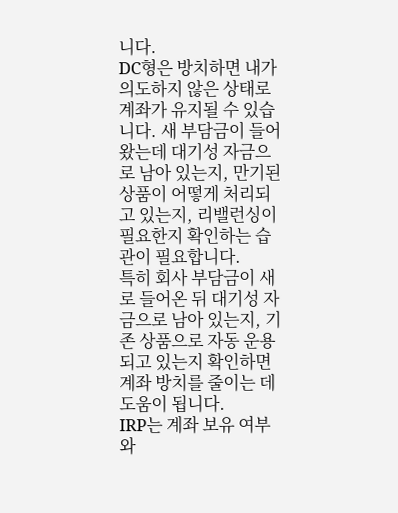니다.
DC형은 방치하면 내가 의도하지 않은 상태로 계좌가 유지될 수 있습니다. 새 부담금이 들어왔는데 대기성 자금으로 남아 있는지, 만기된 상품이 어떻게 처리되고 있는지, 리밸런싱이 필요한지 확인하는 습관이 필요합니다.
특히 회사 부담금이 새로 들어온 뒤 대기성 자금으로 남아 있는지, 기존 상품으로 자동 운용되고 있는지 확인하면 계좌 방치를 줄이는 데 도움이 됩니다.
IRP는 계좌 보유 여부와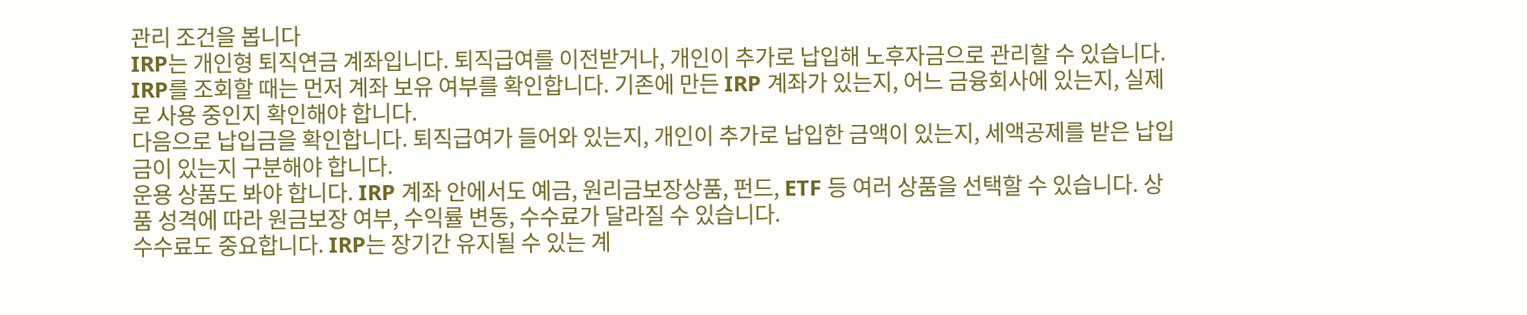관리 조건을 봅니다
IRP는 개인형 퇴직연금 계좌입니다. 퇴직급여를 이전받거나, 개인이 추가로 납입해 노후자금으로 관리할 수 있습니다.
IRP를 조회할 때는 먼저 계좌 보유 여부를 확인합니다. 기존에 만든 IRP 계좌가 있는지, 어느 금융회사에 있는지, 실제로 사용 중인지 확인해야 합니다.
다음으로 납입금을 확인합니다. 퇴직급여가 들어와 있는지, 개인이 추가로 납입한 금액이 있는지, 세액공제를 받은 납입금이 있는지 구분해야 합니다.
운용 상품도 봐야 합니다. IRP 계좌 안에서도 예금, 원리금보장상품, 펀드, ETF 등 여러 상품을 선택할 수 있습니다. 상품 성격에 따라 원금보장 여부, 수익률 변동, 수수료가 달라질 수 있습니다.
수수료도 중요합니다. IRP는 장기간 유지될 수 있는 계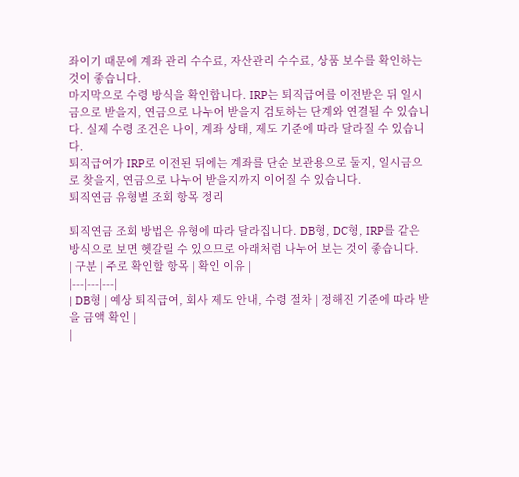좌이기 때문에 계좌 관리 수수료, 자산관리 수수료, 상품 보수를 확인하는 것이 좋습니다.
마지막으로 수령 방식을 확인합니다. IRP는 퇴직급여를 이전받은 뒤 일시금으로 받을지, 연금으로 나누어 받을지 검토하는 단계와 연결될 수 있습니다. 실제 수령 조건은 나이, 계좌 상태, 제도 기준에 따라 달라질 수 있습니다.
퇴직급여가 IRP로 이전된 뒤에는 계좌를 단순 보관용으로 둘지, 일시금으로 찾을지, 연금으로 나누어 받을지까지 이어질 수 있습니다.
퇴직연금 유형별 조회 항목 정리

퇴직연금 조회 방법은 유형에 따라 달라집니다. DB형, DC형, IRP를 같은 방식으로 보면 헷갈릴 수 있으므로 아래처럼 나누어 보는 것이 좋습니다.
| 구분 | 주로 확인할 항목 | 확인 이유 |
|---|---|---|
| DB형 | 예상 퇴직급여, 회사 제도 안내, 수령 절차 | 정해진 기준에 따라 받을 금액 확인 |
|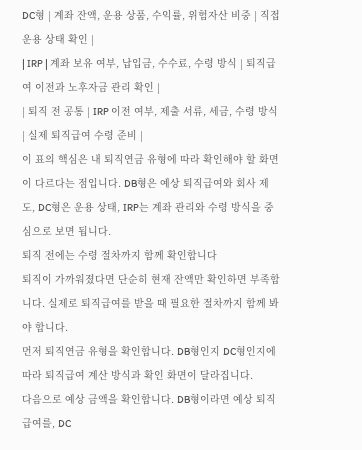DC형 | 계좌 잔액, 운용 상품, 수익률, 위험자산 비중 | 직접 운용 상태 확인 |
| IRP | 계좌 보유 여부, 납입금, 수수료, 수령 방식 | 퇴직급여 이전과 노후자금 관리 확인 |
| 퇴직 전 공통 | IRP 이전 여부, 제출 서류, 세금, 수령 방식 | 실제 퇴직급여 수령 준비 |
이 표의 핵심은 내 퇴직연금 유형에 따라 확인해야 할 화면이 다르다는 점입니다. DB형은 예상 퇴직급여와 회사 제도, DC형은 운용 상태, IRP는 계좌 관리와 수령 방식을 중심으로 보면 됩니다.
퇴직 전에는 수령 절차까지 함께 확인합니다
퇴직이 가까워졌다면 단순히 현재 잔액만 확인하면 부족합니다. 실제로 퇴직급여를 받을 때 필요한 절차까지 함께 봐야 합니다.
먼저 퇴직연금 유형을 확인합니다. DB형인지 DC형인지에 따라 퇴직급여 계산 방식과 확인 화면이 달라집니다.
다음으로 예상 금액을 확인합니다. DB형이라면 예상 퇴직급여를, DC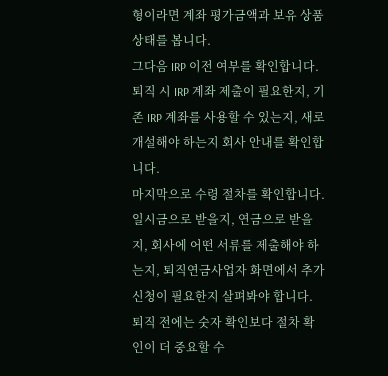형이라면 계좌 평가금액과 보유 상품 상태를 봅니다.
그다음 IRP 이전 여부를 확인합니다. 퇴직 시 IRP 계좌 제출이 필요한지, 기존 IRP 계좌를 사용할 수 있는지, 새로 개설해야 하는지 회사 안내를 확인합니다.
마지막으로 수령 절차를 확인합니다. 일시금으로 받을지, 연금으로 받을지, 회사에 어떤 서류를 제출해야 하는지, 퇴직연금사업자 화면에서 추가 신청이 필요한지 살펴봐야 합니다.
퇴직 전에는 숫자 확인보다 절차 확인이 더 중요할 수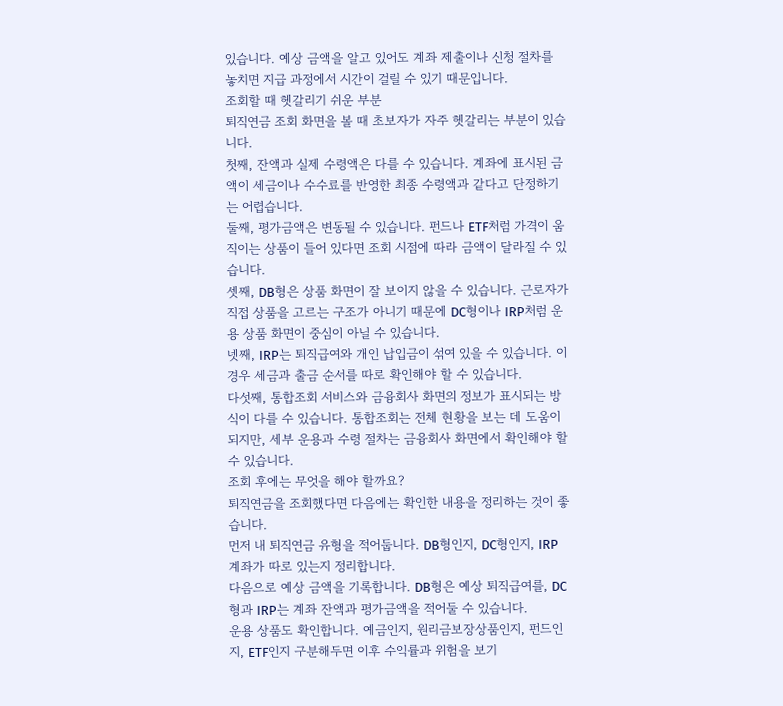있습니다. 예상 금액을 알고 있어도 계좌 제출이나 신청 절차를 놓치면 지급 과정에서 시간이 걸릴 수 있기 때문입니다.
조회할 때 헷갈리기 쉬운 부분
퇴직연금 조회 화면을 볼 때 초보자가 자주 헷갈리는 부분이 있습니다.
첫째, 잔액과 실제 수령액은 다를 수 있습니다. 계좌에 표시된 금액이 세금이나 수수료를 반영한 최종 수령액과 같다고 단정하기는 어렵습니다.
둘째, 평가금액은 변동될 수 있습니다. 펀드나 ETF처럼 가격이 움직이는 상품이 들어 있다면 조회 시점에 따라 금액이 달라질 수 있습니다.
셋째, DB형은 상품 화면이 잘 보이지 않을 수 있습니다. 근로자가 직접 상품을 고르는 구조가 아니기 때문에 DC형이나 IRP처럼 운용 상품 화면이 중심이 아닐 수 있습니다.
넷째, IRP는 퇴직급여와 개인 납입금이 섞여 있을 수 있습니다. 이 경우 세금과 출금 순서를 따로 확인해야 할 수 있습니다.
다섯째, 통합조회 서비스와 금융회사 화면의 정보가 표시되는 방식이 다를 수 있습니다. 통합조회는 전체 현황을 보는 데 도움이 되지만, 세부 운용과 수령 절차는 금융회사 화면에서 확인해야 할 수 있습니다.
조회 후에는 무엇을 해야 할까요?
퇴직연금을 조회했다면 다음에는 확인한 내용을 정리하는 것이 좋습니다.
먼저 내 퇴직연금 유형을 적어둡니다. DB형인지, DC형인지, IRP 계좌가 따로 있는지 정리합니다.
다음으로 예상 금액을 기록합니다. DB형은 예상 퇴직급여를, DC형과 IRP는 계좌 잔액과 평가금액을 적어둘 수 있습니다.
운용 상품도 확인합니다. 예금인지, 원리금보장상품인지, 펀드인지, ETF인지 구분해두면 이후 수익률과 위험을 보기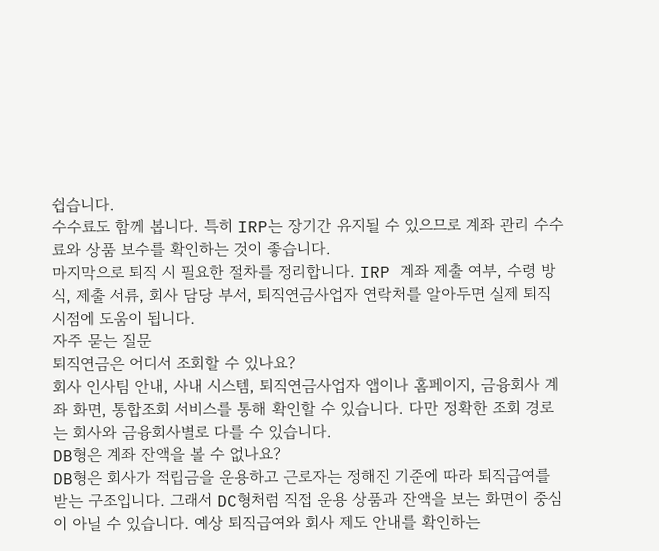쉽습니다.
수수료도 함께 봅니다. 특히 IRP는 장기간 유지될 수 있으므로 계좌 관리 수수료와 상품 보수를 확인하는 것이 좋습니다.
마지막으로 퇴직 시 필요한 절차를 정리합니다. IRP 계좌 제출 여부, 수령 방식, 제출 서류, 회사 담당 부서, 퇴직연금사업자 연락처를 알아두면 실제 퇴직 시점에 도움이 됩니다.
자주 묻는 질문
퇴직연금은 어디서 조회할 수 있나요?
회사 인사팀 안내, 사내 시스템, 퇴직연금사업자 앱이나 홈페이지, 금융회사 계좌 화면, 통합조회 서비스를 통해 확인할 수 있습니다. 다만 정확한 조회 경로는 회사와 금융회사별로 다를 수 있습니다.
DB형은 계좌 잔액을 볼 수 없나요?
DB형은 회사가 적립금을 운용하고 근로자는 정해진 기준에 따라 퇴직급여를 받는 구조입니다. 그래서 DC형처럼 직접 운용 상품과 잔액을 보는 화면이 중심이 아닐 수 있습니다. 예상 퇴직급여와 회사 제도 안내를 확인하는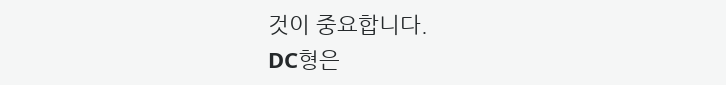것이 중요합니다.
DC형은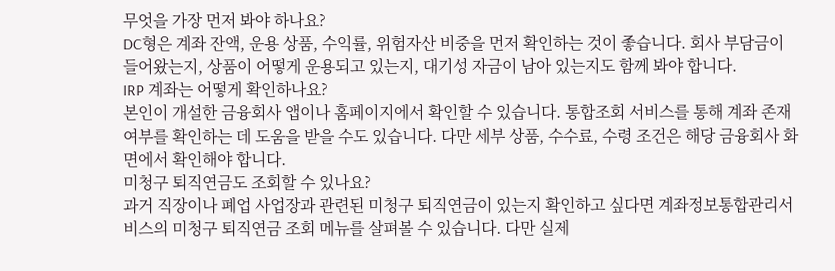무엇을 가장 먼저 봐야 하나요?
DC형은 계좌 잔액, 운용 상품, 수익률, 위험자산 비중을 먼저 확인하는 것이 좋습니다. 회사 부담금이 들어왔는지, 상품이 어떻게 운용되고 있는지, 대기성 자금이 남아 있는지도 함께 봐야 합니다.
IRP 계좌는 어떻게 확인하나요?
본인이 개설한 금융회사 앱이나 홈페이지에서 확인할 수 있습니다. 통합조회 서비스를 통해 계좌 존재 여부를 확인하는 데 도움을 받을 수도 있습니다. 다만 세부 상품, 수수료, 수령 조건은 해당 금융회사 화면에서 확인해야 합니다.
미청구 퇴직연금도 조회할 수 있나요?
과거 직장이나 폐업 사업장과 관련된 미청구 퇴직연금이 있는지 확인하고 싶다면 계좌정보통합관리서비스의 미청구 퇴직연금 조회 메뉴를 살펴볼 수 있습니다. 다만 실제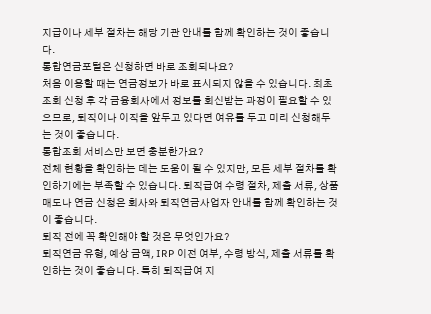지급이나 세부 절차는 해당 기관 안내를 함께 확인하는 것이 좋습니다.
통합연금포털은 신청하면 바로 조회되나요?
처음 이용할 때는 연금정보가 바로 표시되지 않을 수 있습니다. 최초 조회 신청 후 각 금융회사에서 정보를 회신받는 과정이 필요할 수 있으므로, 퇴직이나 이직을 앞두고 있다면 여유를 두고 미리 신청해두는 것이 좋습니다.
통합조회 서비스만 보면 충분한가요?
전체 현황을 확인하는 데는 도움이 될 수 있지만, 모든 세부 절차를 확인하기에는 부족할 수 있습니다. 퇴직급여 수령 절차, 제출 서류, 상품 매도나 연금 신청은 회사와 퇴직연금사업자 안내를 함께 확인하는 것이 좋습니다.
퇴직 전에 꼭 확인해야 할 것은 무엇인가요?
퇴직연금 유형, 예상 금액, IRP 이전 여부, 수령 방식, 제출 서류를 확인하는 것이 좋습니다. 특히 퇴직급여 지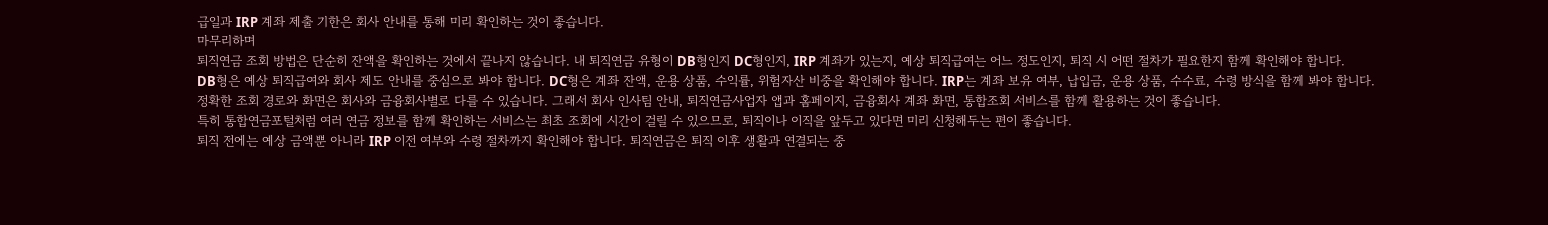급일과 IRP 계좌 제출 기한은 회사 안내를 통해 미리 확인하는 것이 좋습니다.
마무리하며
퇴직연금 조회 방법은 단순히 잔액을 확인하는 것에서 끝나지 않습니다. 내 퇴직연금 유형이 DB형인지 DC형인지, IRP 계좌가 있는지, 예상 퇴직급여는 어느 정도인지, 퇴직 시 어떤 절차가 필요한지 함께 확인해야 합니다.
DB형은 예상 퇴직급여와 회사 제도 안내를 중심으로 봐야 합니다. DC형은 계좌 잔액, 운용 상품, 수익률, 위험자산 비중을 확인해야 합니다. IRP는 계좌 보유 여부, 납입금, 운용 상품, 수수료, 수령 방식을 함께 봐야 합니다.
정확한 조회 경로와 화면은 회사와 금융회사별로 다를 수 있습니다. 그래서 회사 인사팀 안내, 퇴직연금사업자 앱과 홈페이지, 금융회사 계좌 화면, 통합조회 서비스를 함께 활용하는 것이 좋습니다.
특히 통합연금포털처럼 여러 연금 정보를 함께 확인하는 서비스는 최초 조회에 시간이 걸릴 수 있으므로, 퇴직이나 이직을 앞두고 있다면 미리 신청해두는 편이 좋습니다.
퇴직 전에는 예상 금액뿐 아니라 IRP 이전 여부와 수령 절차까지 확인해야 합니다. 퇴직연금은 퇴직 이후 생활과 연결되는 중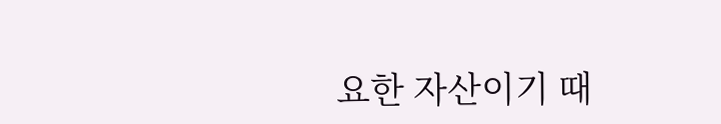요한 자산이기 때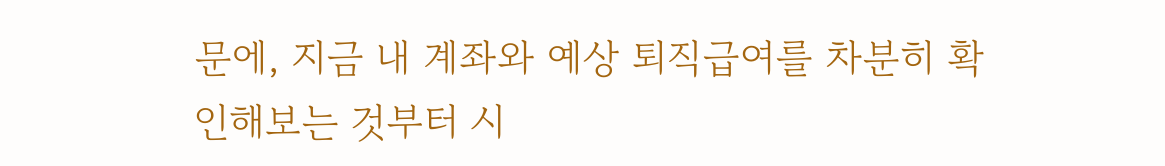문에, 지금 내 계좌와 예상 퇴직급여를 차분히 확인해보는 것부터 시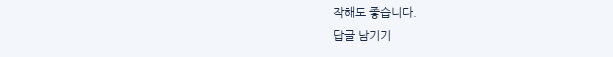작해도 좋습니다.
답글 남기기